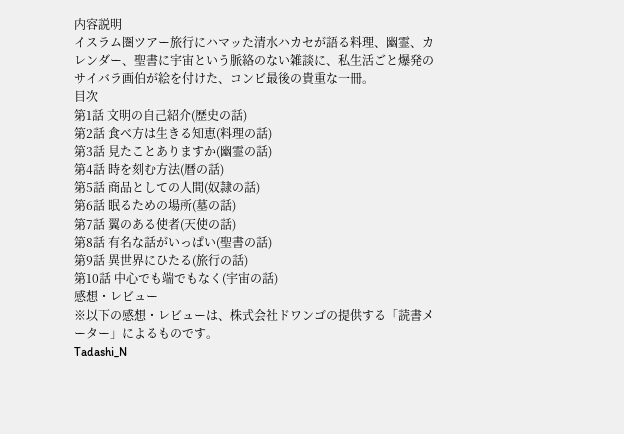内容説明
イスラム圏ツアー旅行にハマッた清水ハカセが語る料理、幽霊、カレンダー、聖書に宇宙という脈絡のない雑談に、私生活ごと爆発のサイバラ画伯が絵を付けた、コンビ最後の貴重な一冊。
目次
第1話 文明の自己紹介(歴史の話)
第2話 食べ方は生きる知恵(料理の話)
第3話 見たことありますか(幽霊の話)
第4話 時を刻む方法(暦の話)
第5話 商品としての人間(奴隷の話)
第6話 眠るための場所(墓の話)
第7話 翼のある使者(天使の話)
第8話 有名な話がいっぱい(聖書の話)
第9話 異世界にひたる(旅行の話)
第10話 中心でも端でもなく(宇宙の話)
感想・レビュー
※以下の感想・レビューは、株式会社ドワンゴの提供する「読書メーター」によるものです。
Tadashi_N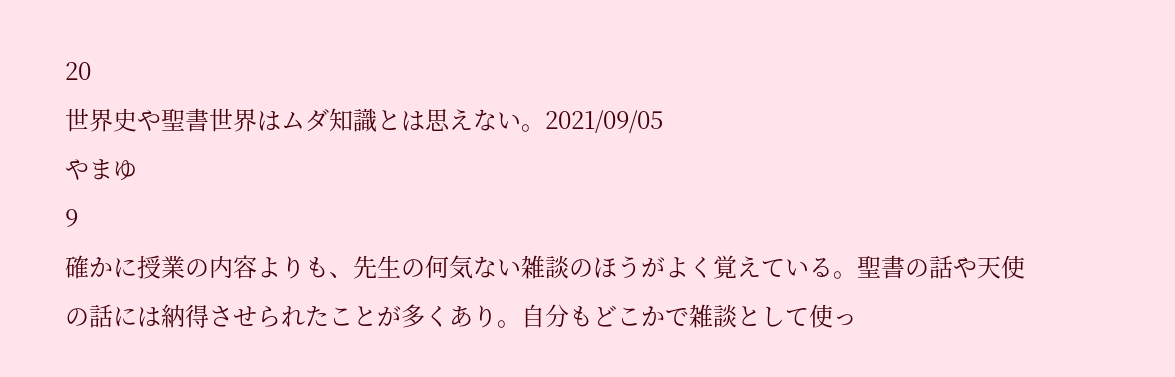20
世界史や聖書世界はムダ知識とは思えない。2021/09/05
やまゆ
9
確かに授業の内容よりも、先生の何気ない雑談のほうがよく覚えている。聖書の話や天使の話には納得させられたことが多くあり。自分もどこかで雑談として使っ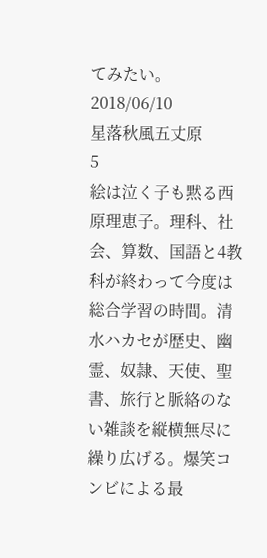てみたい。2018/06/10
星落秋風五丈原
5
絵は泣く子も黙る西原理恵子。理科、社会、算数、国語と4教科が終わって今度は総合学習の時間。清水ハカセが歴史、幽霊、奴隷、天使、聖書、旅行と脈絡のない雑談を縦横無尽に繰り広げる。爆笑コンビによる最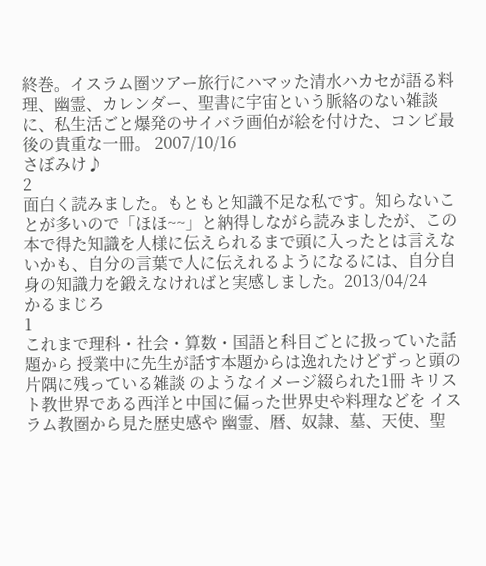終巻。イスラム圏ツアー旅行にハマッた清水ハカセが語る料理、幽霊、カレンダー、聖書に宇宙という脈絡のない雑談に、私生活ごと爆発のサイバラ画伯が絵を付けた、コンビ最後の貴重な一冊。 2007/10/16
さぼみけ♪
2
面白く読みました。もともと知識不足な私です。知らないことが多いので「ほほ~~」と納得しながら読みましたが、この本で得た知識を人様に伝えられるまで頭に入ったとは言えないかも、自分の言葉で人に伝えれるようになるには、自分自身の知識力を鍛えなければと実感しました。2013/04/24
かるまじろ
1
これまで理科・社会・算数・国語と科目ごとに扱っていた話題から 授業中に先生が話す本題からは逸れたけどずっと頭の片隅に残っている雑談 のようなイメージ綴られた1冊 キリスト教世界である西洋と中国に偏った世界史や料理などを イスラム教圏から見た歴史感や 幽霊、暦、奴隷、墓、天使、聖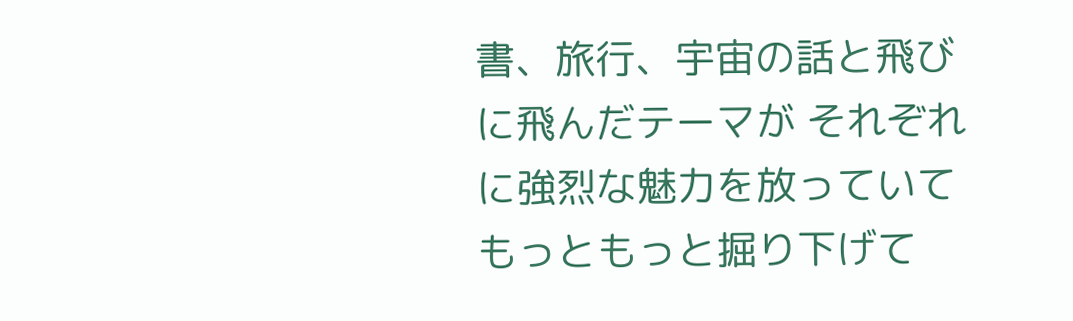書、旅行、宇宙の話と飛びに飛んだテーマが それぞれに強烈な魅力を放っていてもっともっと掘り下げて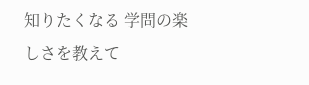知りたくなる 学問の楽しさを教えて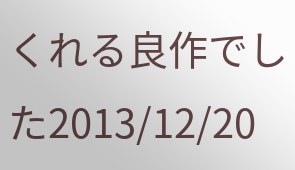くれる良作でした2013/12/20